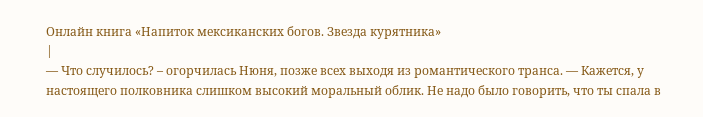Онлайн книга «Напиток мексиканских богов. Звезда курятника»
|
— Что случилось? – огорчилась Нюня, позже всех выходя из романтического транса. — Кажется, у настоящего полковника слишком высокий моральный облик. Не надо было говорить, что ты спала в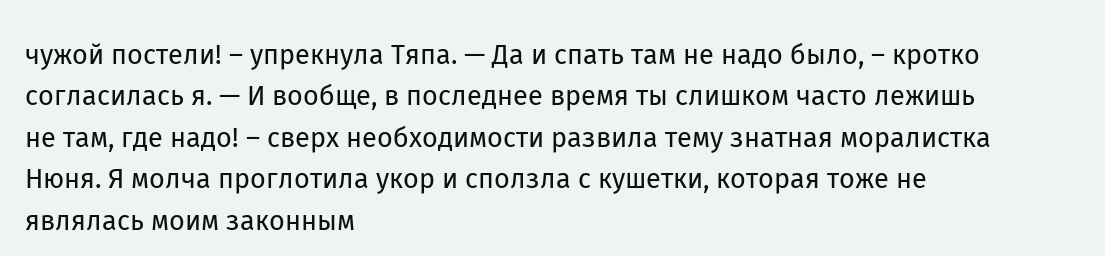чужой постели! – упрекнула Тяпа. — Да и спать там не надо было, – кротко согласилась я. — И вообще, в последнее время ты слишком часто лежишь не там, где надо! – сверх необходимости развила тему знатная моралистка Нюня. Я молча проглотила укор и сползла с кушетки, которая тоже не являлась моим законным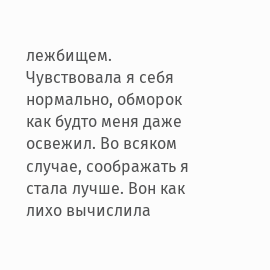лежбищем. Чувствовала я себя нормально, обморок как будто меня даже освежил. Во всяком случае, соображать я стала лучше. Вон как лихо вычислила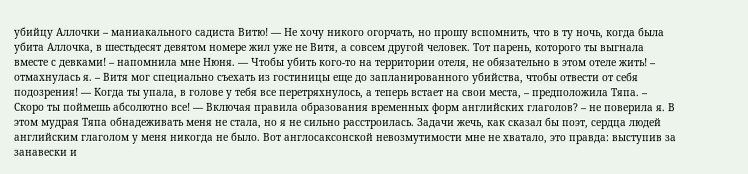убийцу Аллочки – маниакального садиста Витю! — Не хочу никого огорчать, но прошу вспомнить, что в ту ночь, когда была убита Аллочка, в шестьдесят девятом номере жил уже не Витя, а совсем другой человек. Тот парень, которого ты выгнала вместе с девками! – напомнила мне Нюня. — Чтобы убить кого-то на территории отеля, не обязательно в этом отеле жить! – отмахнулась я. – Витя мог специально съехать из гостиницы еще до запланированного убийства, чтобы отвести от себя подозрения! — Когда ты упала, в голове у тебя все перетряхнулось, а теперь встает на свои места, – предположила Тяпа. – Скоро ты поймешь абсолютно все! — Включая правила образования временных форм английских глаголов? – не поверила я. В этом мудрая Тяпа обнадеживать меня не стала, но я не сильно расстроилась. Задачи жечь, как сказал бы поэт, сердца людей английским глаголом у меня никогда не было. Вот англосаксонской невозмутимости мне не хватало, это правда: выступив за занавески и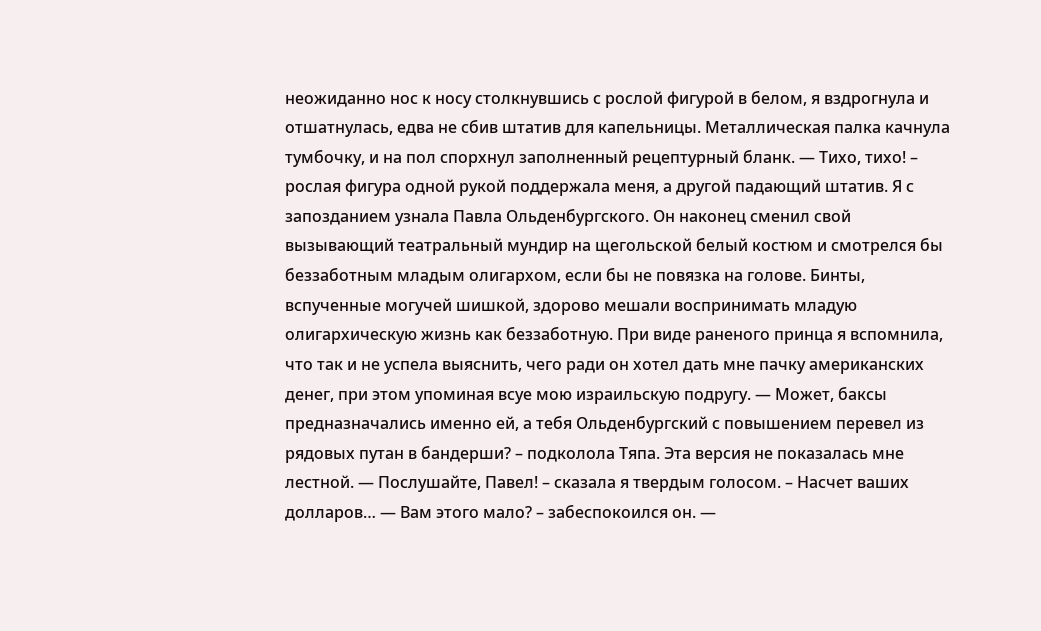неожиданно нос к носу столкнувшись с рослой фигурой в белом, я вздрогнула и отшатнулась, едва не сбив штатив для капельницы. Металлическая палка качнула тумбочку, и на пол спорхнул заполненный рецептурный бланк. — Тихо, тихо! – рослая фигура одной рукой поддержала меня, а другой падающий штатив. Я с запозданием узнала Павла Ольденбургского. Он наконец сменил свой вызывающий театральный мундир на щегольской белый костюм и смотрелся бы беззаботным младым олигархом, если бы не повязка на голове. Бинты, вспученные могучей шишкой, здорово мешали воспринимать младую олигархическую жизнь как беззаботную. При виде раненого принца я вспомнила, что так и не успела выяснить, чего ради он хотел дать мне пачку американских денег, при этом упоминая всуе мою израильскую подругу. — Может, баксы предназначались именно ей, а тебя Ольденбургский с повышением перевел из рядовых путан в бандерши? – подколола Тяпа. Эта версия не показалась мне лестной. — Послушайте, Павел! – сказала я твердым голосом. – Насчет ваших долларов… — Вам этого мало? – забеспокоился он. —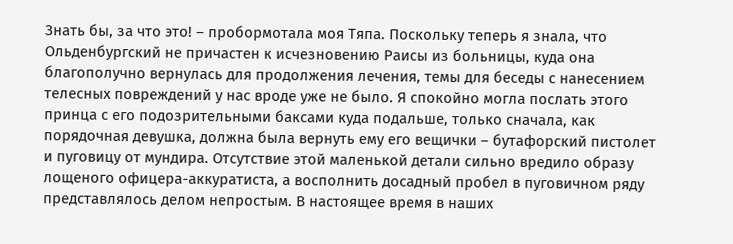Знать бы, за что это! – пробормотала моя Тяпа. Поскольку теперь я знала, что Ольденбургский не причастен к исчезновению Раисы из больницы, куда она благополучно вернулась для продолжения лечения, темы для беседы с нанесением телесных повреждений у нас вроде уже не было. Я спокойно могла послать этого принца с его подозрительными баксами куда подальше, только сначала, как порядочная девушка, должна была вернуть ему его вещички – бутафорский пистолет и пуговицу от мундира. Отсутствие этой маленькой детали сильно вредило образу лощеного офицера-аккуратиста, а восполнить досадный пробел в пуговичном ряду представлялось делом непростым. В настоящее время в наших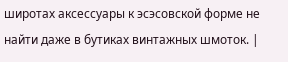широтах аксессуары к эсэсовской форме не найти даже в бутиках винтажных шмоток. |